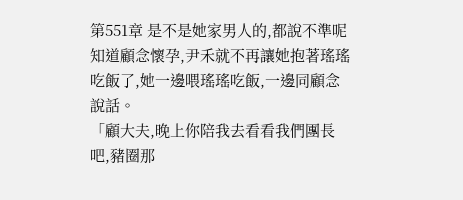第551章 是不是她家男人的,都說不準呢
知道顧念懷孕,尹禾就不再讓她抱著瑤瑤吃飯了,她一邊喂瑤瑤吃飯,一邊同顧念說話。
「顧大夫,晚上你陪我去看看我們團長吧,豬圈那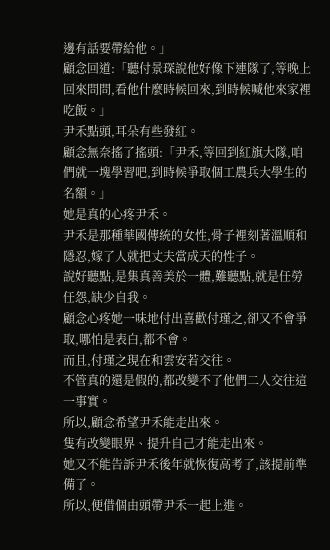邊有話要帶給他。」
顧念回道:「聽付景琛說他好像下連隊了,等晚上回來問問,看他什麼時候回來,到時候喊他來家裡吃飯。」
尹禾點頭,耳朵有些發紅。
顧念無奈搖了搖頭:「尹禾,等回到紅旗大隊,咱們就一塊學習吧,到時候爭取個工農兵大學生的名額。」
她是真的心疼尹禾。
尹禾是那種華國傳統的女性,骨子裡刻著溫順和隱忍,嫁了人就把丈夫當成天的性子。
說好聽點,是集真善美於一體,難聽點,就是任勞任怨,缺少自我。
顧念心疼她一味地付出喜歡付瑾之,卻又不會爭取,哪怕是表白,都不會。
而且,付瑾之現在和雲安若交往。
不管真的還是假的,都改變不了他們二人交往這一事實。
所以,顧念希望尹禾能走出來。
隻有改變眼界、提升自己才能走出來。
她又不能告訴尹禾後年就恢復高考了,該提前準備了。
所以,便借個由頭帶尹禾一起上進。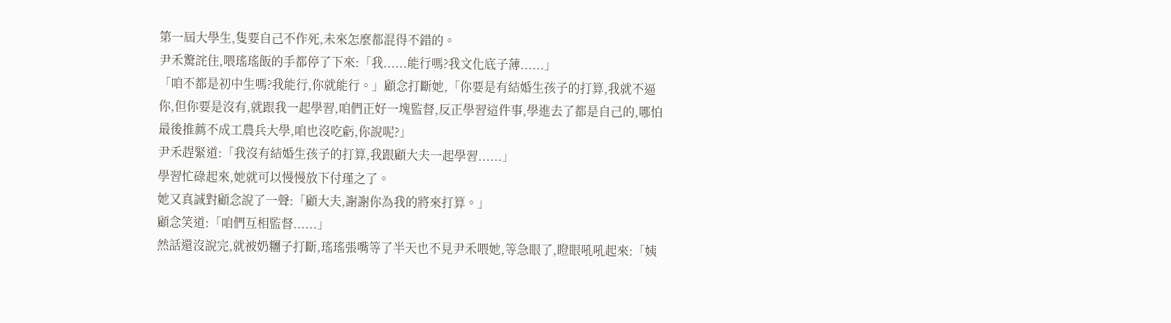第一屆大學生,隻要自己不作死,未來怎麼都混得不錯的。
尹禾驚詫住,喂瑤瑤飯的手都停了下來:「我......能行嗎?我文化底子薄......」
「咱不都是初中生嗎?我能行,你就能行。」顧念打斷她,「你要是有結婚生孩子的打算,我就不逼你,但你要是沒有,就跟我一起學習,咱們正好一塊監督,反正學習這件事,學進去了都是自己的,哪怕最後推薦不成工農兵大學,咱也沒吃虧,你說呢?」
尹禾趕緊道:「我沒有結婚生孩子的打算,我跟顧大夫一起學習......」
學習忙碌起來,她就可以慢慢放下付瑾之了。
她又真誠對顧念說了一聲:「顧大夫,謝謝你為我的將來打算。」
顧念笑道:「咱們互相監督......」
然話還沒說完,就被奶糰子打斷,瑤瑤張嘴等了半天也不見尹禾喂她,等急眼了,瞪眼吼吼起來:「姨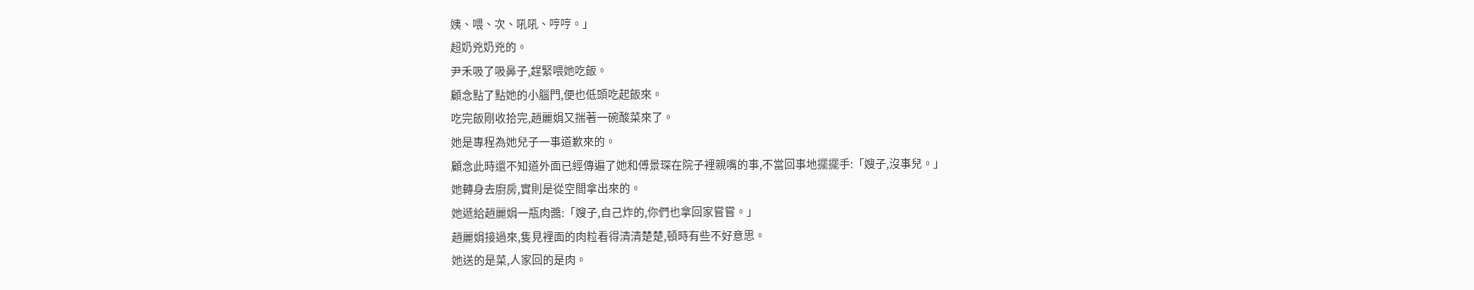姨、喂、次、吼吼、哼哼。」
超奶兇奶兇的。
尹禾吸了吸鼻子,趕緊喂她吃飯。
顧念點了點她的小腦門,便也低頭吃起飯來。
吃完飯剛收拾完,趙麗娟又揣著一碗酸菜來了。
她是專程為她兒子一事道歉來的。
顧念此時還不知道外面已經傳遍了她和傅景琛在院子裡親嘴的事,不當回事地擺擺手:「嫂子,沒事兒。」
她轉身去廚房,實則是從空間拿出來的。
她遞給趙麗娟一瓶肉醬:「嫂子,自己炸的,你們也拿回家嘗嘗。」
趙麗娟接過來,隻見裡面的肉粒看得清清楚楚,頓時有些不好意思。
她送的是菜,人家回的是肉。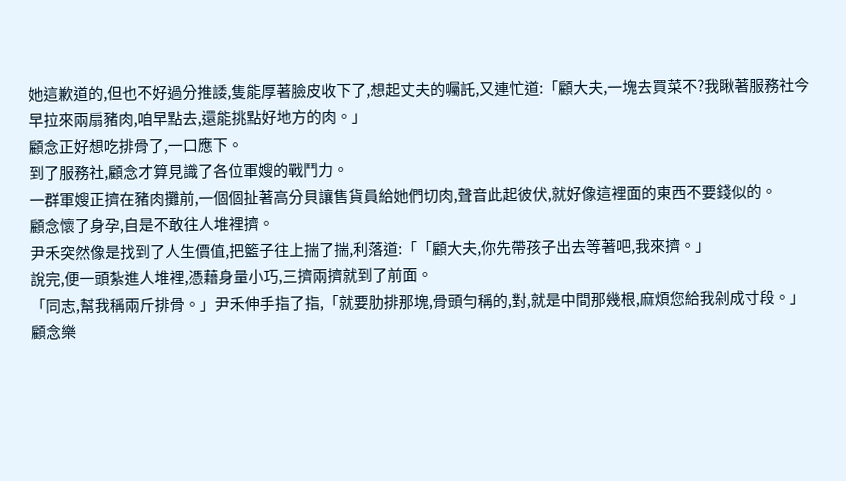她這歉道的,但也不好過分推諉,隻能厚著臉皮收下了,想起丈夫的囑託,又連忙道:「顧大夫,一塊去買菜不?我瞅著服務社今早拉來兩扇豬肉,咱早點去,還能挑點好地方的肉。」
顧念正好想吃排骨了,一口應下。
到了服務社,顧念才算見識了各位軍嫂的戰鬥力。
一群軍嫂正擠在豬肉攤前,一個個扯著高分貝讓售貨員給她們切肉,聲音此起彼伏,就好像這裡面的東西不要錢似的。
顧念懷了身孕,自是不敢往人堆裡擠。
尹禾突然像是找到了人生價值,把籃子往上揣了揣,利落道:「「顧大夫,你先帶孩子出去等著吧,我來擠。」
說完,便一頭紮進人堆裡,憑藉身量小巧,三擠兩擠就到了前面。
「同志,幫我稱兩斤排骨。」尹禾伸手指了指,「就要肋排那塊,骨頭勻稱的,對,就是中間那幾根,麻煩您給我剁成寸段。」
顧念樂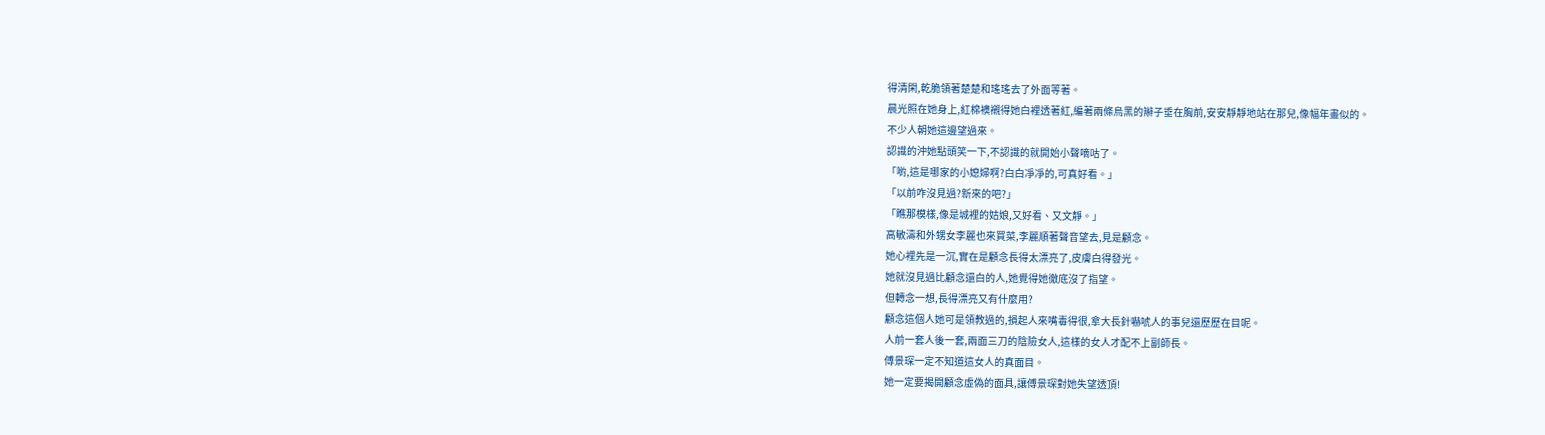得清閑,乾脆領著楚楚和瑤瑤去了外面等著。
晨光照在她身上,紅棉襖襯得她白裡透著紅,編著兩條烏黑的辮子垂在胸前,安安靜靜地站在那兒,像幅年畫似的。
不少人朝她這邊望過來。
認識的沖她點頭笑一下,不認識的就開始小聲嘀咕了。
「喲,這是哪家的小媳婦啊?白白凈凈的,可真好看。」
「以前咋沒見過?新來的吧?」
「瞧那模樣,像是城裡的姑娘,又好看、又文靜。」
高敏濤和外甥女李麗也來買菜,李麗順著聲音望去,見是顧念。
她心裡先是一沉,實在是顧念長得太漂亮了,皮膚白得發光。
她就沒見過比顧念還白的人,她覺得她徹底沒了指望。
但轉念一想,長得漂亮又有什麼用?
顧念這個人她可是領教過的,損起人來嘴毒得很,拿大長針嚇唬人的事兒還歷歷在目呢。
人前一套人後一套,兩面三刀的陰險女人,這樣的女人才配不上副師長。
傅景琛一定不知道這女人的真面目。
她一定要揭開顧念虛偽的面具,讓傅景琛對她失望透頂!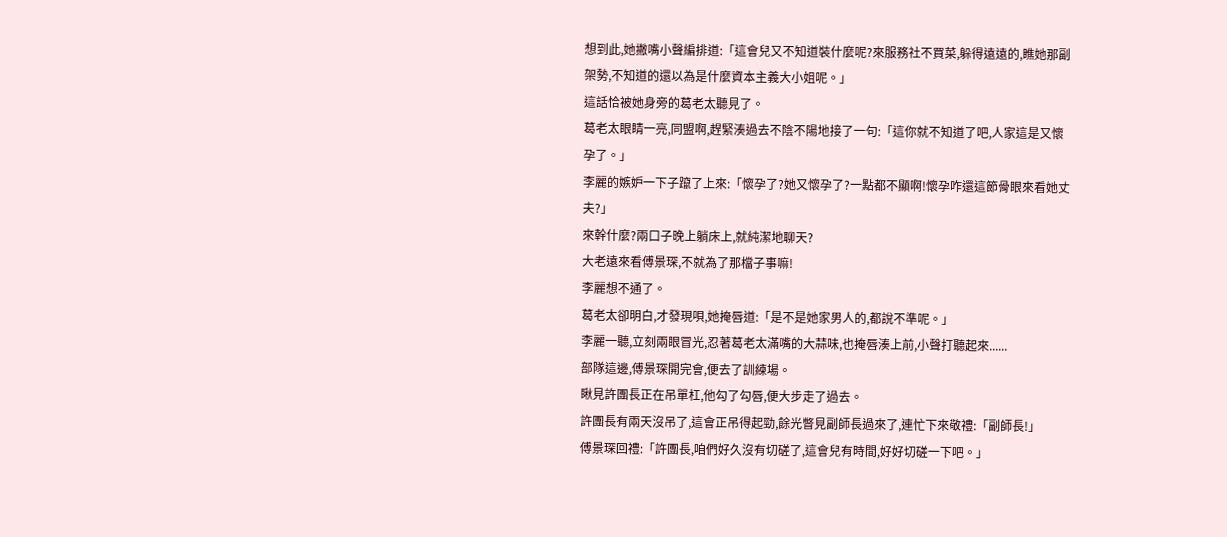想到此,她撇嘴小聲編排道:「這會兒又不知道裝什麼呢?來服務社不買菜,躲得遠遠的,瞧她那副架勢,不知道的還以為是什麼資本主義大小姐呢。」
這話恰被她身旁的葛老太聽見了。
葛老太眼睛一亮,同盟啊,趕緊湊過去不陰不陽地接了一句:「這你就不知道了吧,人家這是又懷孕了。」
李麗的嫉妒一下子躥了上來:「懷孕了?她又懷孕了?一點都不顯啊!懷孕咋還這節骨眼來看她丈夫?」
來幹什麼?兩口子晚上躺床上,就純潔地聊天?
大老遠來看傅景琛,不就為了那檔子事嘛!
李麗想不通了。
葛老太卻明白,才發現唄,她掩唇道:「是不是她家男人的,都說不準呢。」
李麗一聽,立刻兩眼冒光,忍著葛老太滿嘴的大蒜味,也掩唇湊上前,小聲打聽起來......
部隊這邊,傅景琛開完會,便去了訓練場。
瞅見許團長正在吊單杠,他勾了勾唇,便大步走了過去。
許團長有兩天沒吊了,這會正吊得起勁,餘光瞥見副師長過來了,連忙下來敬禮:「副師長!」
傅景琛回禮:「許團長,咱們好久沒有切磋了,這會兒有時間,好好切磋一下吧。」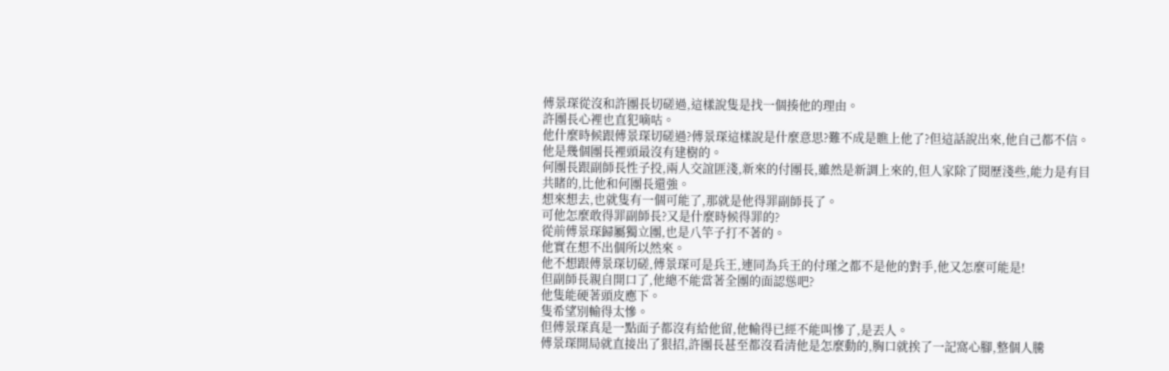傅景琛從沒和許團長切磋過,這樣說隻是找一個揍他的理由。
許團長心裡也直犯嘀咕。
他什麼時候跟傅景琛切磋過?傅景琛這樣說是什麼意思?難不成是瞧上他了?但這話說出來,他自己都不信。
他是幾個團長裡頭最沒有建樹的。
何團長跟副師長性子投,兩人交誼匪淺,新來的付團長,雖然是新調上來的,但人家除了閱歷淺些,能力是有目共睹的,比他和何團長還強。
想來想去,也就隻有一個可能了,那就是他得罪副師長了。
可他怎麼敢得罪副師長?又是什麼時候得罪的?
從前傅景琛歸屬獨立團,也是八竿子打不著的。
他實在想不出個所以然來。
他不想跟傅景琛切磋,傅景琛可是兵王,連同為兵王的付瑾之都不是他的對手,他又怎麼可能是!
但副師長親自開口了,他總不能當著全團的面認慫吧?
他隻能硬著頭皮應下。
隻希望別輸得太慘。
但傅景琛真是一點面子都沒有給他留,他輸得已經不能叫慘了,是丟人。
傅景琛開局就直接出了狠招,許團長甚至都沒看清他是怎麼動的,胸口就挨了一記窩心腳,整個人騰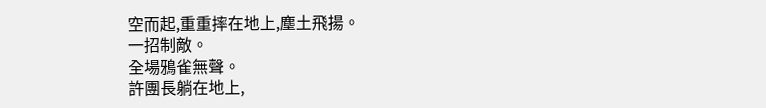空而起,重重摔在地上,塵土飛揚。
一招制敵。
全場鴉雀無聲。
許團長躺在地上,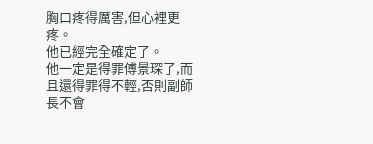胸口疼得厲害,但心裡更疼。
他已經完全確定了。
他一定是得罪傅景琛了,而且還得罪得不輕,否則副師長不會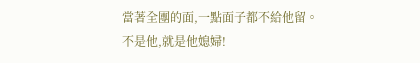當著全團的面,一點面子都不給他留。
不是他,就是他媳婦!